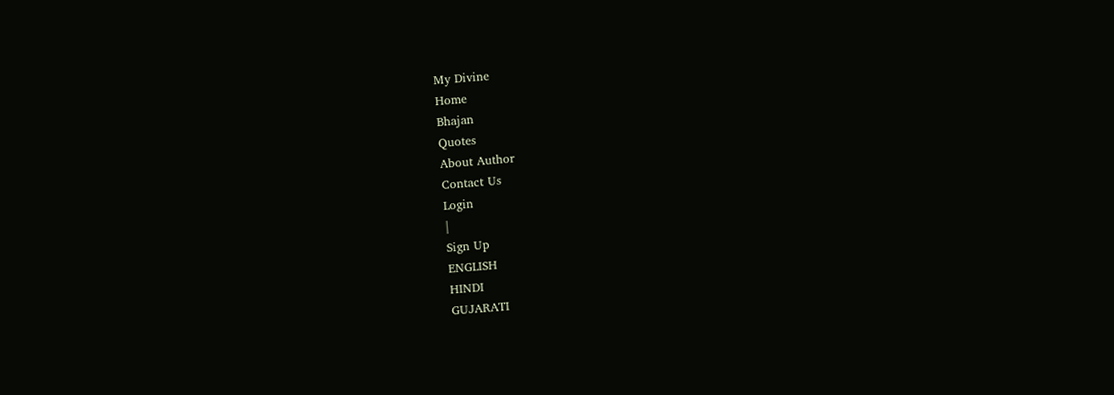My Divine
Home
Bhajan
Quotes
About Author
Contact Us
Login
|
Sign Up
ENGLISH
HINDI
GUJARATI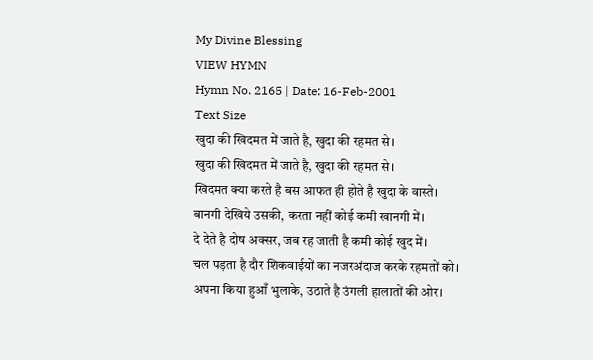My Divine Blessing
VIEW HYMN
Hymn No. 2165 | Date: 16-Feb-2001
Text Size
खुदा की खिदमत में जाते है, खुदा की रहमत से।
खुदा की खिदमत में जाते है, खुदा की रहमत से।
खिदमत क्या करते है बस आफत ही होते है खुदा के वास्ते।
बानगी देखिये उसकी, करता नहीं कोई कमी खानगी में।
दे देते है दोष अक्सर, जब रह जाती है कमी कोई खुद में।
चल पड़ता है दौर शिकवाईयों का नजरअंदाज करके रहमतों को।
अपना किया हुआँ भुलाके, उठाते है उंगली हालातों की ओर।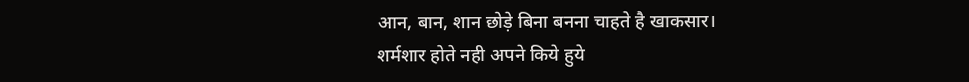आन, बान, शान छोड़े बिना बनना चाहते है खाकसार।
शर्मशार होते नही अपने किये हुये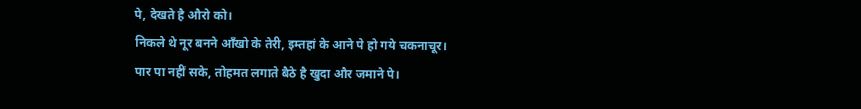पे, देखते है औरो को।
निकले थे नूर बनने आँखो के तेरी, इम्तहां के आने पे हो गये चकनाचूर।
पार पा नहीं सके, तोहमत लगाते बैठे है खुदा और जमाने पे।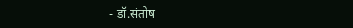- डॉ.संतोष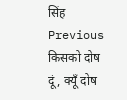सिंह
Previous
किसको दोष दूं, क्यूँ दोष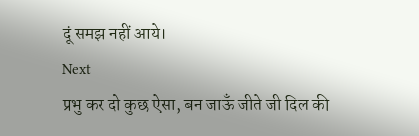दूं समझ नहीं आये।
Next
प्रभु कर दो कुछ ऐसा, बन जाऊँ जीते जी दिल की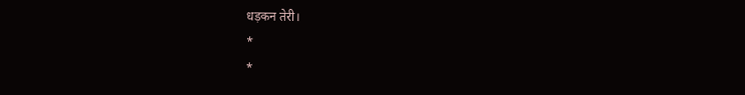धड़कन तेरी।
*
*